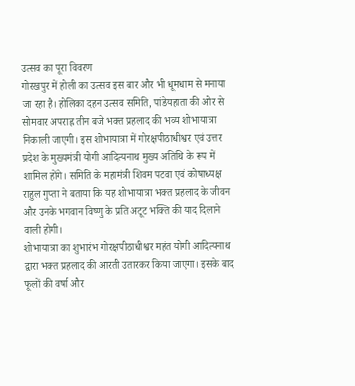उत्सव का पूरा विवरण
गोरखपुर में होली का उत्सव इस बार और भी धूमधाम से मनाया जा रहा है। होलिका दहन उत्सव समिति, पांडेयहाता की ओर से सोमवार अपराह्न तीन बजे भक्त प्रहलाद की भव्य शोभायात्रा निकाली जाएगी। इस शोभायात्रा में गोरक्षपीठाधीश्वर एवं उत्तर प्रदेश के मुख्यमंत्री योगी आदित्यनाथ मुख्य अतिथि के रूप में शामिल होंगे। समिति के महामंत्री शिवम पटवा एवं कोषाध्यक्ष राहुल गुप्ता ने बताया कि यह शोभायात्रा भक्त प्रहलाद के जीवन और उनके भगवान विष्णु के प्रति अटूट भक्ति की याद दिलाने वाली होगी।
शोभायात्रा का शुभारंभ गोरक्षपीठाधीश्वर महंत योगी आदित्यनाथ द्वारा भक्त प्रहलाद की आरती उतारकर किया जाएगा। इसके बाद फूलों की वर्षा और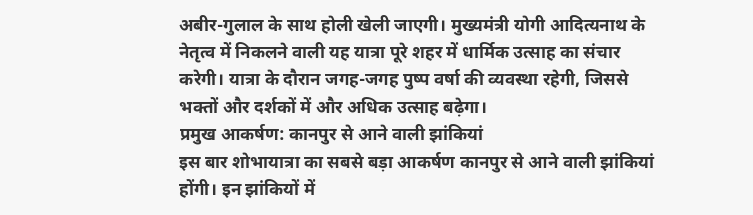अबीर-गुलाल के साथ होली खेली जाएगी। मुख्यमंत्री योगी आदित्यनाथ के नेतृत्व में निकलने वाली यह यात्रा पूरे शहर में धार्मिक उत्साह का संचार करेगी। यात्रा के दौरान जगह-जगह पुष्प वर्षा की व्यवस्था रहेगी, जिससे भक्तों और दर्शकों में और अधिक उत्साह बढ़ेगा।
प्रमुख आकर्षण: कानपुर से आने वाली झांकियां
इस बार शोभायात्रा का सबसे बड़ा आकर्षण कानपुर से आने वाली झांकियां होंगी। इन झांकियों में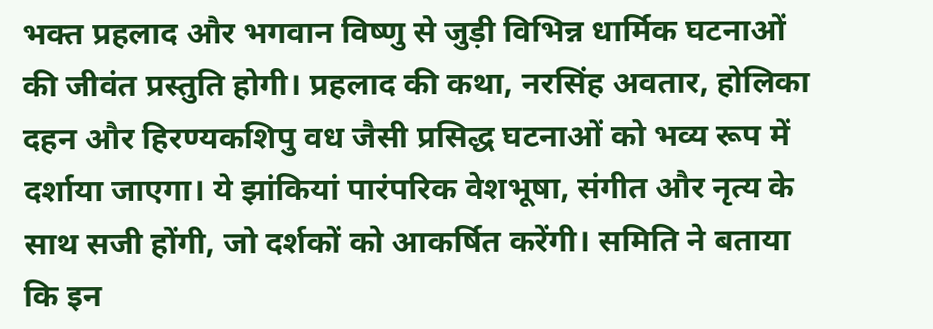भक्त प्रहलाद और भगवान विष्णु से जुड़ी विभिन्न धार्मिक घटनाओं की जीवंत प्रस्तुति होगी। प्रहलाद की कथा, नरसिंह अवतार, होलिका दहन और हिरण्यकशिपु वध जैसी प्रसिद्ध घटनाओं को भव्य रूप में दर्शाया जाएगा। ये झांकियां पारंपरिक वेशभूषा, संगीत और नृत्य के साथ सजी होंगी, जो दर्शकों को आकर्षित करेंगी। समिति ने बताया कि इन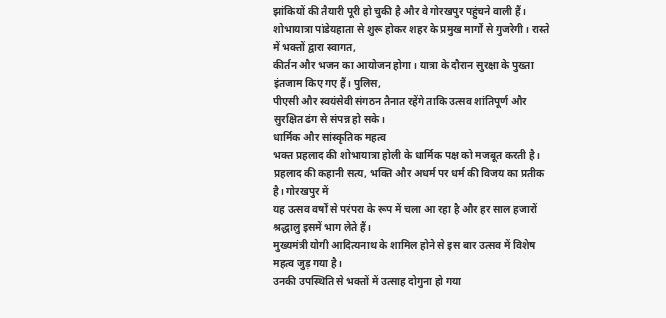झांकियों की तैयारी पूरी हो चुकी है और वे गोरखपुर पहुंचने वाली हैं।
शोभायात्रा पांडेयहाता से शुरू होकर शहर के प्रमुख मार्गों से गुजरेगी। रास्ते में भक्तों द्वारा स्वागत,
कीर्तन और भजन का आयोजन होगा। यात्रा के दौरान सुरक्षा के पुख्ता इंतजाम किए गए हैं। पुलिस,
पीएसी और स्वयंसेवी संगठन तैनात रहेंगे ताकि उत्सव शांतिपूर्ण और सुरक्षित ढंग से संपन्न हो सके।
धार्मिक और सांस्कृतिक महत्व
भक्त प्रहलाद की शोभायात्रा होली के धार्मिक पक्ष को मजबूत करती है।
प्रहलाद की कहानी सत्य, भक्ति और अधर्म पर धर्म की विजय का प्रतीक है। गोरखपुर में
यह उत्सव वर्षों से परंपरा के रूप में चला आ रहा है और हर साल हजारों श्रद्धालु इसमें भाग लेते हैं।
मुख्यमंत्री योगी आदित्यनाथ के शामिल होने से इस बार उत्सव में विशेष महत्व जुड़ गया है।
उनकी उपस्थिति से भक्तों में उत्साह दोगुना हो गया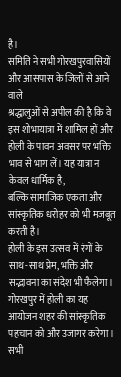है।
समिति ने सभी गोरखपुरवासियों और आसपास के जिलों से आने वाले
श्रद्धालुओं से अपील की है कि वे इस शोभायात्रा में शामिल हों और
होली के पावन अवसर पर भक्ति भाव से भाग लें। यह यात्रा न केवल धार्मिक है,
बल्कि सामाजिक एकता और सांस्कृतिक धरोहर को भी मजबूत करती है।
होली के इस उत्सव में रंगों के साथ-साथ प्रेम, भक्ति और सद्भावना का संदेश भी फैलेगा।
गोरखपुर में होली का यह आयोजन शहर की सांस्कृतिक पहचान को और उजागर करेगा।
सभी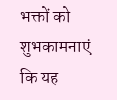भक्तों को शुभकामनाएं कि यह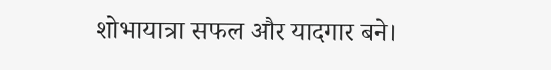शोभायात्रा सफल और यादगार बने।